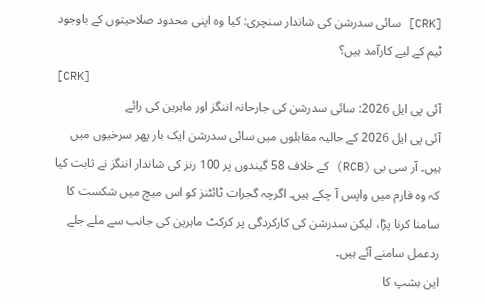[CRK] سائی سدرشن کی شاندار سنچری: کیا وہ اپنی محدود صلاحیتوں کے باوجود ٹیم کے لیے کارآمد ہیں؟
[CRK]
آئی پی ایل 2026: سائی سدرشن کی جارحانہ اننگز اور ماہرین کی رائے
آئی پی ایل 2026 کے حالیہ مقابلوں میں سائی سدرشن ایک بار پھر سرخیوں میں ہیں۔ آر سی بی (RCB) کے خلاف 58 گیندوں پر 100 رنز کی شاندار اننگز نے ثابت کیا کہ وہ فارم میں واپس آ چکے ہیں۔ اگرچہ گجرات ٹائٹنز کو اس میچ میں شکست کا سامنا کرنا پڑا، لیکن سدرشن کی کارکردگی پر کرکٹ ماہرین کی جانب سے ملے جلے ردعمل سامنے آئے ہیں۔
این بشپ کا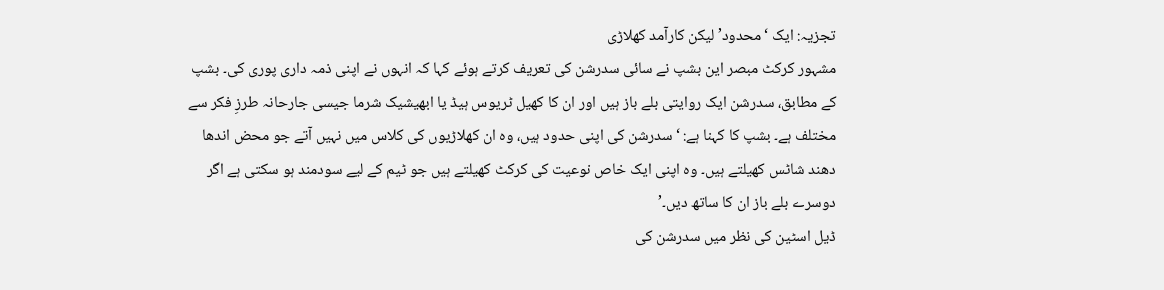تجزیہ: ایک ‘محدود’ لیکن کارآمد کھلاڑی
مشہور کرکٹ مبصر این بشپ نے سائی سدرشن کی تعریف کرتے ہوئے کہا کہ انہوں نے اپنی ذمہ داری پوری کی۔ بشپ کے مطابق، سدرشن ایک روایتی بلے باز ہیں اور ان کا کھیل ٹریوس ہیڈ یا ابھیشیک شرما جیسی جارحانہ طرزِ فکر سے مختلف ہے۔ بشپ کا کہنا ہے: ‘سدرشن کی اپنی حدود ہیں، وہ ان کھلاڑیوں کی کلاس میں نہیں آتے جو محض اندھا دھند شاٹس کھیلتے ہیں۔ وہ اپنی ایک خاص نوعیت کی کرکٹ کھیلتے ہیں جو ٹیم کے لیے سودمند ہو سکتی ہے اگر دوسرے بلے باز ان کا ساتھ دیں۔’
ڈیل اسٹین کی نظر میں سدرشن کی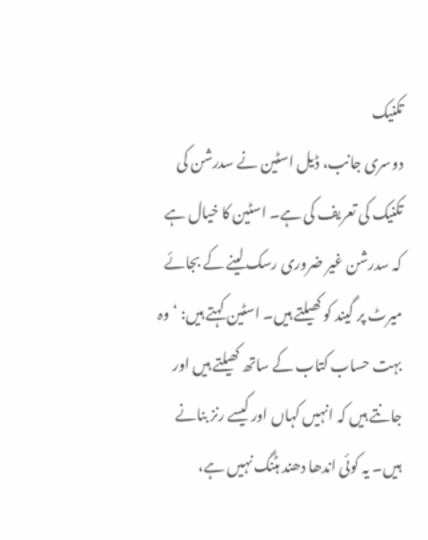تکنیک
دوسری جانب، ڈیل اسٹین نے سدرشن کی تکنیک کی تعریف کی ہے۔ اسٹین کا خیال ہے کہ سدرشن غیر ضروری رسک لینے کے بجائے میرٹ پر گیند کو کھیلتے ہیں۔ اسٹین کہتے ہیں: ‘وہ بہت حساب کتاب کے ساتھ کھیلتے ہیں اور جانتے ہیں کہ انہیں کہاں اور کیسے رنز بنانے ہیں۔ یہ کوئی اندھا دھند ہٹنگ نہیں ہے،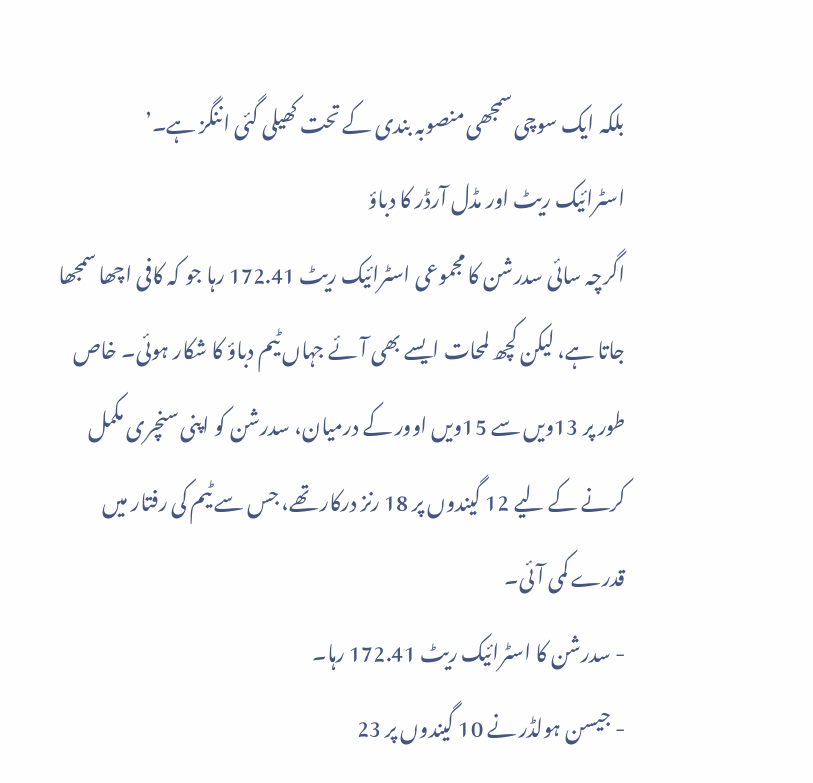بلکہ ایک سوچی سمجھی منصوبہ بندی کے تحت کھیلی گئی اننگز ہے۔’
اسٹرائیک ریٹ اور مڈل آرڈر کا دباؤ
اگرچہ سائی سدرشن کا مجموعی اسٹرائیک ریٹ 172.41 رہا جو کہ کافی اچھا سمجھا جاتا ہے، لیکن کچھ لمحات ایسے بھی آئے جہاں ٹیم دباؤ کا شکار ہوئی۔ خاص طور پر 13ویں سے 15ویں اوور کے درمیان، سدرشن کو اپنی سنچری مکمل کرنے کے لیے 12 گیندوں پر 18 رنز درکار تھے، جس سے ٹیم کی رفتار میں قدرے کمی آئی۔
- سدرشن کا اسٹرائیک ریٹ 172.41 رہا۔
- جیسن ہولڈر نے 10 گیندوں پر 23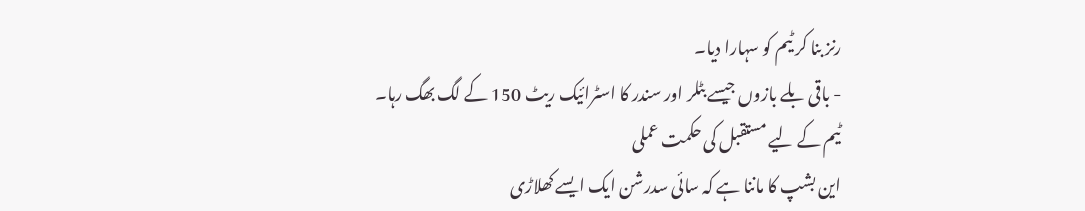رنز بنا کر ٹیم کو سہارا دیا۔
- باقی بلے بازوں جیسے بٹلر اور سندر کا اسٹرائیک ریٹ 150 کے لگ بھگ رہا۔
ٹیم کے لیے مستقبل کی حکمت عملی
این بشپ کا ماننا ہے کہ سائی سدرشن ایک ایسے کھلاڑی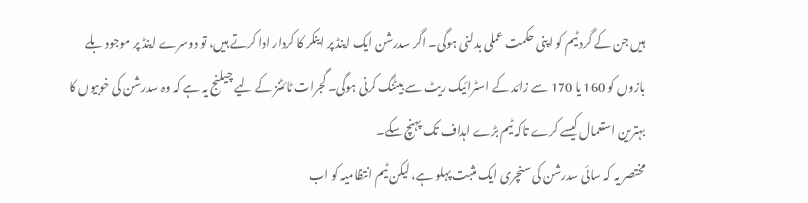ہیں جن کے گرد ٹیم کو اپنی حکمت عملی بدلنی ہوگی۔ اگر سدرشن ایک اینڈ پر اینکر کا کردار ادا کرتے ہیں، تو دوسرے اینڈ پر موجود بلے بازوں کو 160 یا 170 سے زائد کے اسٹرائیک ریٹ سے بیٹنگ کرنی ہوگی۔ گجرات ٹائٹنز کے لیے چیلنج یہ ہے کہ وہ سدرشن کی خوبیوں کا بہترین استعمال کیسے کرے تاکہ ٹیم بڑے اہداف تک پہنچ سکے۔
مختصر یہ کہ سائی سدرشن کی سنچری ایک مثبت پہلو ہے، لیکن ٹیم انتظامیہ کو اب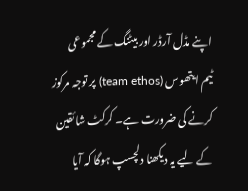اپنے مڈل آرڈر اور بیٹنگ کے مجموعی ٹیم ایتھوس (team ethos) پر توجہ مرکوز کرنے کی ضرورت ہے۔ کرکٹ شائقین کے لیے یہ دیکھنا دلچسپ ہوگا کہ آیا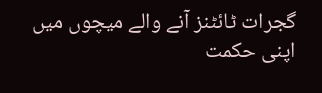گجرات ٹائٹنز آنے والے میچوں میں اپنی حکمت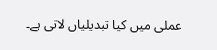عملی میں کیا تبدیلیاں لاتی ہے۔